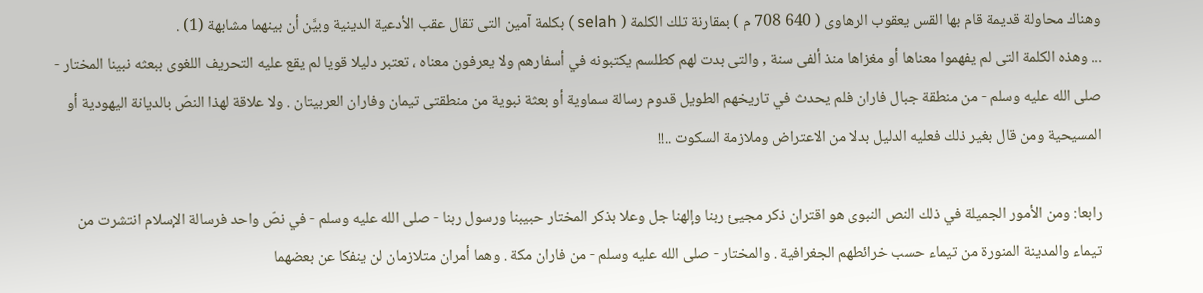وهناك محاولة قديمة قام بها القس يعقوب الرهاوى ( 640 708 م ) بمقارنة تلك الكلمة ( selah ) بكلمة آمين التى تقال عقب الأدعية الدينية وبيَّن أن بينهما مشابهة (1) .
... وهذه الكلمة التى لم يفهموا معناها أو مغزاها منذ ألفى سنة , والتى بدت لهم كطلسم يكتبونه في أسفارهم ولا يعرفون معناه ، تعتبر دليلا قويا لم يقع عليه التحريف اللغوى ببعثه نبينا المختار - صلى الله عليه وسلم - من منطقة جبال فاران فلم يحدث في تاريخهم الطويل قدوم رسالة سماوية أو بعثة نبوية من منطقتى تيمان وفاران العربيتان . ولا علاقة لهذا النصّ بالديانة اليهودية أو المسيحية ومن قال بغير ذلك فعليه الدليل بدلا من الاعتراض وملازمة السكوت ..!!

رابعا: ومن الأمور الجميلة في ذلك النص النبوى هو اقتران ذكر مجيئ ربنا وإلهنا جل وعلا بذكر المختار حبيبنا ورسول ربنا - صلى الله عليه وسلم - في نصّ واحد فرسالة الإسلام انتشرت من تيماء والمدينة المنورة من تيماء حسب خرائطهم الجغرافية . والمختار - صلى الله عليه وسلم - من فاران مكة . وهما أمران متلازمان لن ينفكا عن بعضهما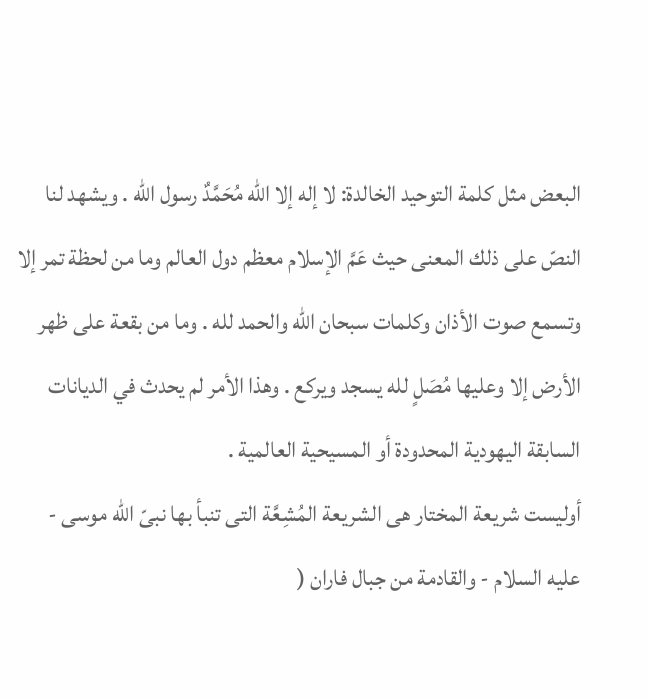البعض مثل كلمة التوحيد الخالدة: لا إله إلا الله مُحَمَّدٌ رسول الله . ويشهد لنا النصّ على ذلك المعنى حيث عَمَّ الإسلام معظم دول العالم وما من لحظة تمر إلا وتسمع صوت الأذان وكلمات سبحان الله والحمد لله . وما من بقعة على ظهر الأرض إلا وعليها مُصَلٍ لله يسجد ويركع . وهذا الأمر لم يحدث في الديانات السابقة اليهودية المحدودة أو المسيحية العالمية .
أوليست شريعة المختار هى الشريعة المُشِعَّة التى تنبأ بها نبىّ الله موسى - عليه السلام - والقادمة من جبال فاران (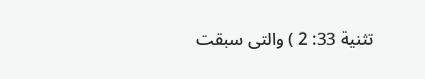تثنية 33: 2 ) والتى سبقت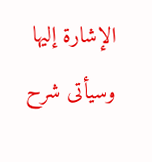الإشارة إليها وسيأتى شرح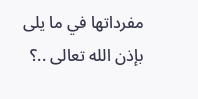مفرداتها في ما يلى بإذن الله تعالى ..؟